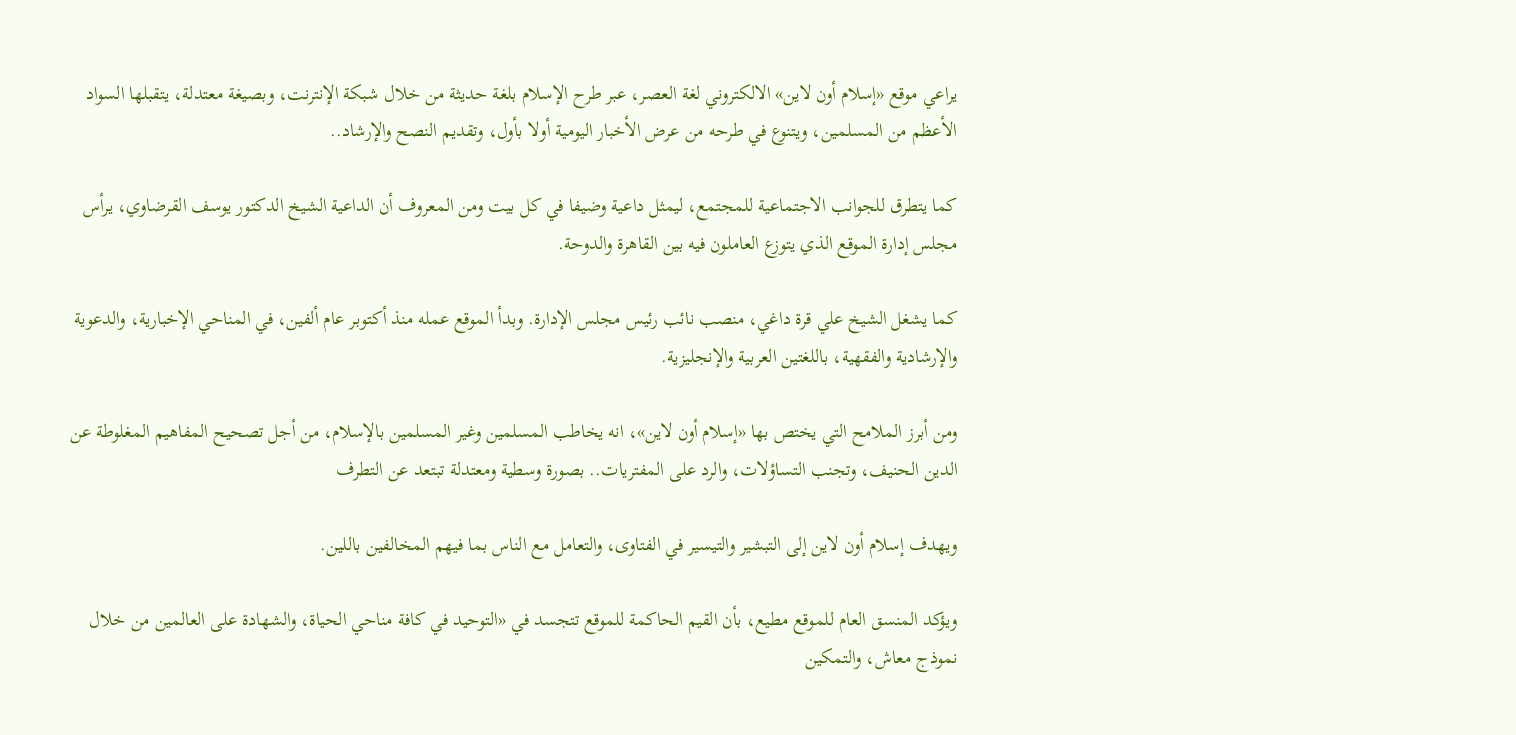يراعي موقع «إسلام أون لاين» الالكتروني لغة العصر، عبر طرح الإسلام بلغة حديثة من خلال شبكة الإنترنت، وبصيغة معتدلة، يتقبلها السواد الأعظم من المسلمين، ويتنوع في طرحه من عرض الأخبار اليومية أولا بأول، وتقديم النصح والإرشاد..

كما يتطرق للجوانب الاجتماعية للمجتمع، ليمثل داعية وضيفا في كل بيت ومن المعروف أن الداعية الشيخ الدكتور يوسف القرضاوي، يرأس مجلس إدارة الموقع الذي يتوزع العاملون فيه بين القاهرة والدوحة.

كما يشغل الشيخ علي قرة داغي، منصب نائب رئيس مجلس الإدارة. وبدأ الموقع عمله منذ أكتوبر عام ألفين، في المناحي الإخبارية، والدعوية والإرشادية والفقهية، باللغتين العربية والإنجليزية.

ومن أبرز الملامح التي يختص بها «إسلام أون لاين»، انه يخاطب المسلمين وغير المسلمين بالإسلام، من أجل تصحيح المفاهيم المغلوطة عن الدين الحنيف، وتجنب التساؤلات، والرد على المفتريات.. بصورة وسطية ومعتدلة تبتعد عن التطرف

ويهدف إسلام أون لاين إلى التبشير والتيسير في الفتاوى، والتعامل مع الناس بما فيهم المخالفين باللين.

ويؤكد المنسق العام للموقع مطيع، بأن القيم الحاكمة للموقع تتجسد في «التوحيد في كافة مناحي الحياة، والشهادة على العالمين من خلال نموذج معاش، والتمكين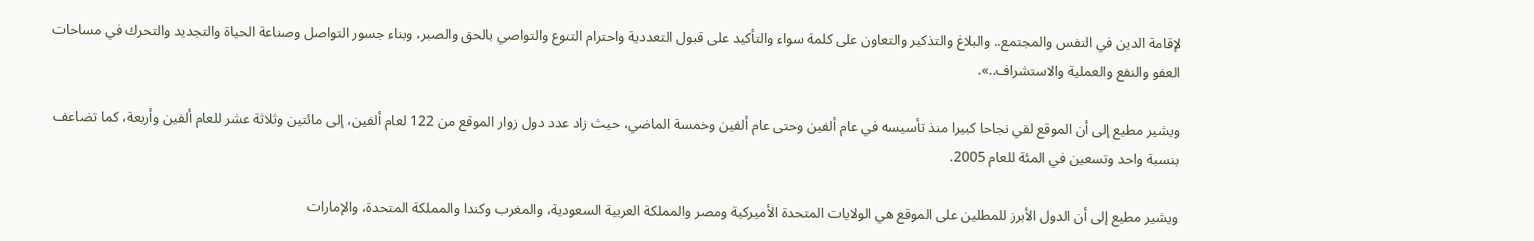لإقامة الدين في النفس والمجتمع.. والبلاغ والتذكير والتعاون على كلمة سواء والتأكيد على قبول التعددية واحترام التنوع والتواصي بالحق والصبر، وبناء جسور التواصل وصناعة الحياة والتجديد والتحرك في مساحات العفو والنفع والعملية والاستشراف..».

ويشير مطيع إلى أن الموقع لقي نجاحا كبيرا منذ تأسيسه في عام ألفين وحتى عام ألفين وخمسة الماضي، حيث زاد عدد دول زوار الموقع من 122 لعام ألفين، إلى مائتين وثلاثة عشر للعام ألفين وأربعة، كما تضاعف بنسبة واحد وتسعين في المئة للعام 2005.

ويشير مطيع إلى أن الدول الأبرز للمطلين على الموقع هي الولايات المتحدة الأميركية ومصر والمملكة العربية السعودية، والمغرب وكندا والمملكة المتحدة، والإمارات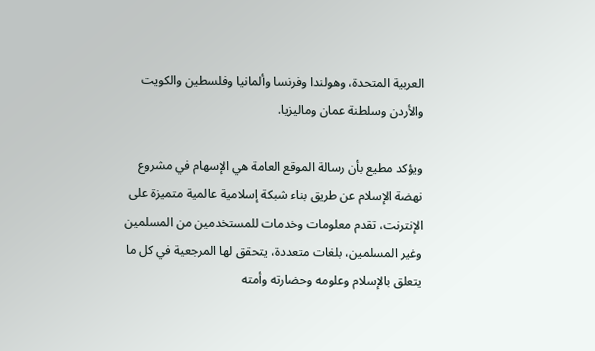العربية المتحدة، وهولندا وفرنسا وألمانيا وفلسطين والكويت والأردن وسلطنة عمان وماليزيا.

ويؤكد مطيع بأن رسالة الموقع العامة هي الإسهام في مشروع نهضة الإسلام عن طريق بناء شبكة إسلامية عالمية متميزة على الإنترنت، تقدم معلومات وخدمات للمستخدمين من المسلمين وغير المسلمين، بلغات متعددة، يتحقق لها المرجعية في كل ما يتعلق بالإسلام وعلومه وحضارته وأمته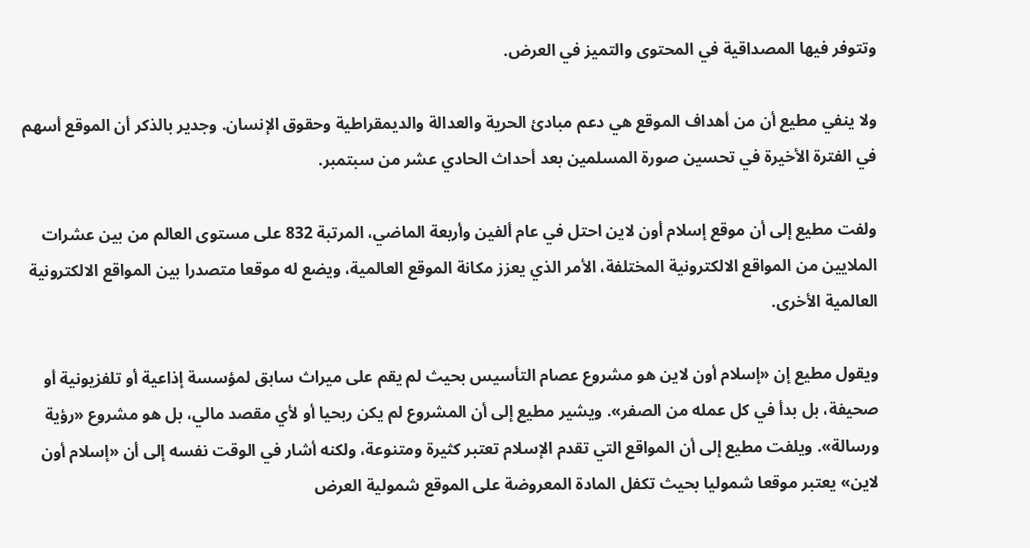وتتوفر فيها المصداقية في المحتوى والتميز في العرض.

ولا ينفي مطيع أن من أهداف الموقع هي دعم مبادئ الحرية والعدالة والديمقراطية وحقوق الإنسان. وجدير بالذكر أن الموقع أسهم في الفترة الأخيرة في تحسين صورة المسلمين بعد أحداث الحادي عشر من سبتمبر.

ولفت مطيع إلى أن موقع إسلام أون لاين احتل في عام ألفين وأربعة الماضي، المرتبة 832 على مستوى العالم من بين عشرات الملايين من المواقع الالكترونية المختلفة، الأمر الذي يعزز مكانة الموقع العالمية، ويضع له موقعا متصدرا بين المواقع الالكترونية العالمية الأخرى.

ويقول مطيع إن «إسلام أون لاين هو مشروع عصام التأسيس بحيث لم يقم على ميراث سابق لمؤسسة إذاعية أو تلفزيونية أو صحيفة، بل بدأ في كل عمله من الصفر». ويشير مطيع إلى أن المشروع لم يكن ربحيا أو لأي مقصد مالي، بل هو مشروع «رؤية ورسالة». ويلفت مطيع إلى أن المواقع التي تقدم الإسلام تعتبر كثيرة ومتنوعة، ولكنه أشار في الوقت نفسه إلى أن «إسلام أون لاين» يعتبر موقعا شموليا بحيث تكفل المادة المعروضة على الموقع شمولية العرض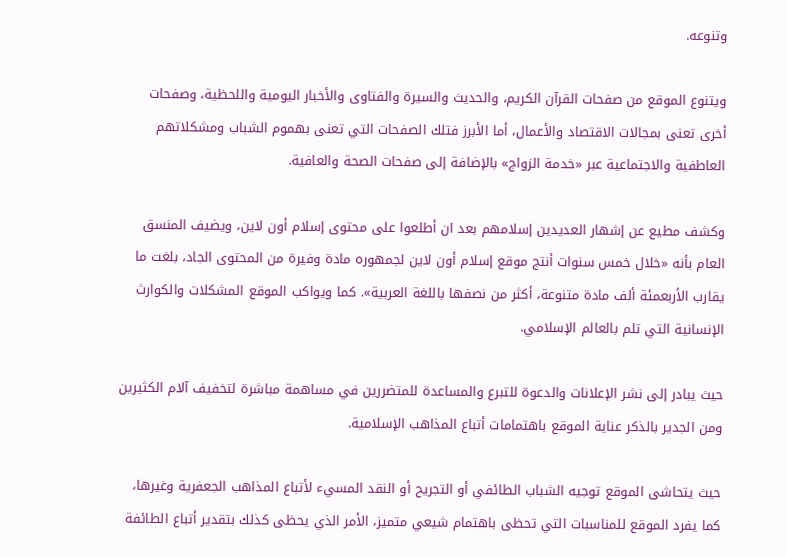وتنوعه.

ويتنوع الموقع من صفحات القرآن الكريم، والحديث والسيرة والفتاوى والأخبار اليومية واللحظية، وصفحات أخرى تعنى بمجالات الاقتصاد والأعمال، أما الأبرز فتلك الصفحات التي تعنى بهموم الشباب ومشكلاتهم العاطفية والاجتماعية عبر «خدمة الزواج» بالإضافة إلى صفحات الصحة والعافية.

وكشف مطيع عن إشهار العديدين إسلامهم بعد ان أطلعوا على محتوى إسلام أون لاين، ويضيف المنسق العام بأنه «خلال خمس سنوات أنتج موقع إسلام أون لاين لجمهوره مادة وفيرة من المحتوى الجاد، بلغت ما يقارب الأربعمئة ألف مادة متنوعة، أكثر من نصفها باللغة العربية». كما ويواكب الموقع المشكلات والكوارث الإنسانية التي تلم بالعالم الإسلامي.

حيث يبادر إلى نشر الإعلانات والدعوة للتبرع والمساعدة للمتضررين في مساهمة مباشرة لتخفيف آلام الكثيرين ومن الجدير بالذكر عناية الموقع باهتمامات أتباع المذاهب الإسلامية.

حيث يتحاشى الموقع توجيه الشباب الطائفي أو التجريح أو النقد المسيء لأتباع المذاهب الجعفرية وغيرها، كما يفرد الموقع للمناسبات التي تحظى باهتمام شيعي متميز، الأمر الذي يحظى كذلك بتقدير أتباع الطائفة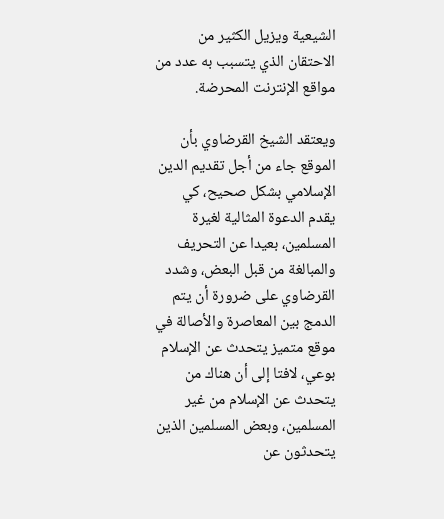الشيعية ويزيل الكثير من الاحتقان الذي يتسبب به عدد من مواقع الإنترنت المحرضة.

ويعتقد الشيخ القرضاوي بأن الموقع جاء من أجل تقديم الدين الإسلامي بشكل صحيح، كي يقدم الدعوة المثالية لغيرة المسلمين، بعيدا عن التحريف والمبالغة من قبل البعض، وشدد القرضاوي على ضرورة أن يتم الدمج بين المعاصرة والأصالة في موقع متميز يتحدث عن الإسلام بوعي، لافتا إلى أن هناك من يتحدث عن الإسلام من غير المسلمين، وبعض المسلمين الذين يتحدثون عن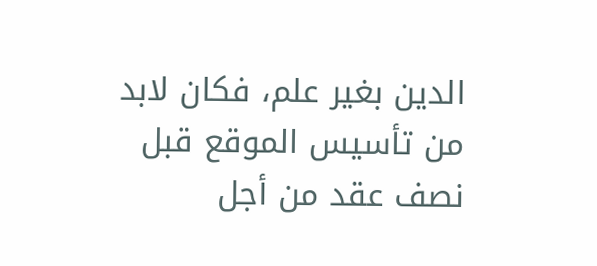الدين بغير علم، فكان لابد من تأسيس الموقع قبل نصف عقد من أجل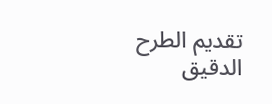تقديم الطرح الدقيق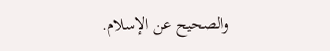والصحيح عن الإسلام.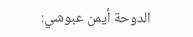الدوحة أيمن عبوشي: